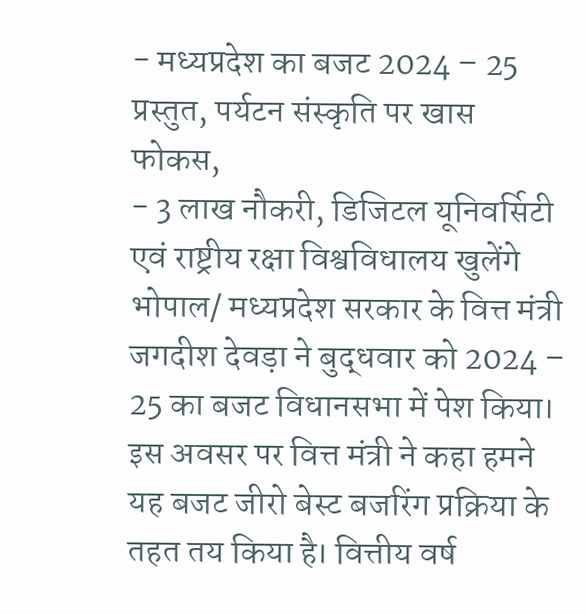- मध्यप्रदेश का बजट 2024 – 25 प्रस्तुत, पर्यटन संस्कृति पर खास फोकस,
- 3 लाख नौकरी, डिजिटल यूनिवर्सिटी एवं राष्ट्रीय रक्षा विश्वविधालय खुलेंगे
भोपाल/ मध्यप्रदेश सरकार के वित्त मंत्री जगदीश देवड़ा ने बुद्धवार को 2024 – 25 का बजट विधानसभा में पेश किया। इस अवसर पर वित्त मंत्री ने कहा हमने यह बजट जीरो बेस्ट बजरिंग प्रक्रिया के तहत तय किया है। वित्तीय वर्ष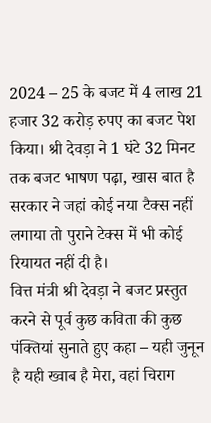2024 – 25 के बजट में 4 लाख 21 हजार 32 करोड़ रुपए का बजट पेश किया। श्री देवड़ा ने 1 घंटे 32 मिनट तक बजट भाषण पढ़ा, खास बात है सरकार ने जहां कोई नया टैक्स नहीं लगाया तो पुराने टेक्स में भी कोई रियायत नहीं दी है।
वित्त मंत्री श्री देवड़ा ने बजट प्रस्तुत करने से पूर्व कुछ कविता की कुछ पंक्तियां सुनाते हुए कहा – यही जुनून है यही ख्वाब है मेरा, वहां चिराग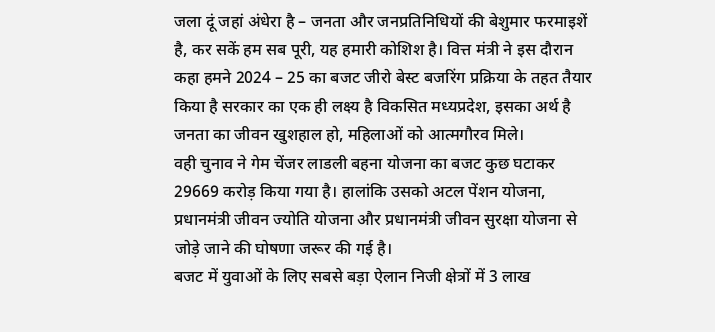जला दूं जहां अंधेरा है – जनता और जनप्रतिनिधियों की बेशुमार फरमाइशें है, कर सकें हम सब पूरी, यह हमारी कोशिश है। वित्त मंत्री ने इस दौरान कहा हमने 2024 – 25 का बजट जीरो बेस्ट बजरिंग प्रक्रिया के तहत तैयार किया है सरकार का एक ही लक्ष्य है विकसित मध्यप्रदेश, इसका अर्थ है जनता का जीवन खुशहाल हो, महिलाओं को आत्मगौरव मिले।
वही चुनाव ने गेम चेंजर लाडली बहना योजना का बजट कुछ घटाकर 29669 करोड़ किया गया है। हालांकि उसको अटल पेंशन योजना, प्रधानमंत्री जीवन ज्योति योजना और प्रधानमंत्री जीवन सुरक्षा योजना से जोड़े जाने की घोषणा जरूर की गई है।
बजट में युवाओं के लिए सबसे बड़ा ऐलान निजी क्षेत्रों में 3 लाख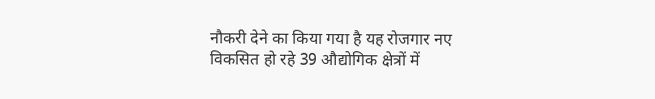नौकरी देने का किया गया है यह रोजगार नए विकसित हो रहे 39 औद्योगिक क्षेत्रों में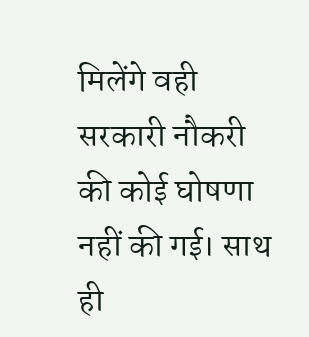मिलेंगे वही सरकारी नौकरी की कोई घोषणा नहीं की गई। साथ ही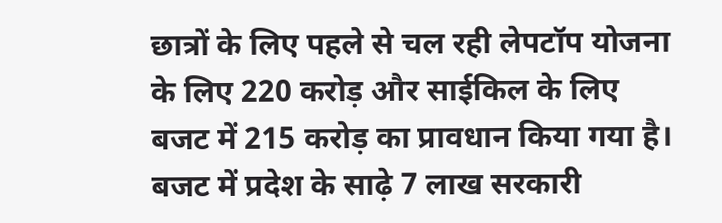छात्रों के लिए पहले से चल रही लेपटॉप योजना के लिए 220 करोड़ और साईकिल के लिए बजट में 215 करोड़ का प्रावधान किया गया है।
बजट में प्रदेश के साढ़े 7 लाख सरकारी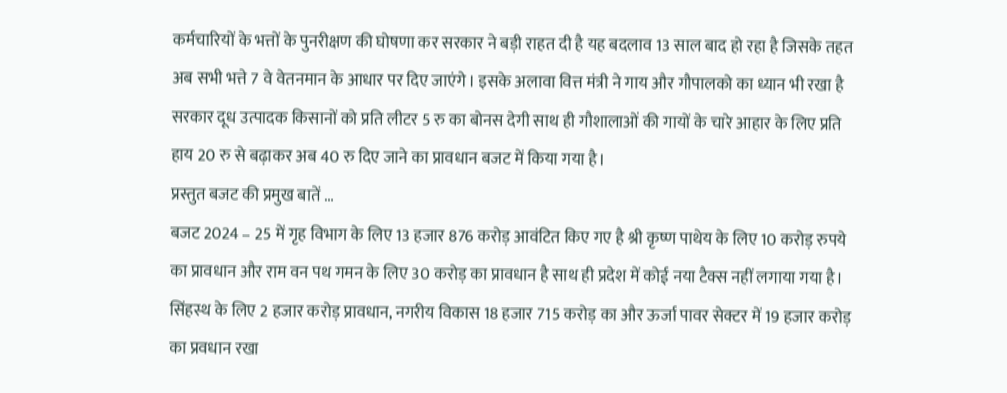कर्मचारियों के भत्तों के पुनरीक्षण की घोषणा कर सरकार ने बड़ी राहत दी है यह बदलाव 13 साल बाद हो रहा है जिसके तहत अब सभी भत्ते 7 वे वेतनमान के आधार पर दिए जाएंगे। इसके अलावा वित्त मंत्री ने गाय और गौपालको का ध्यान भी रखा है सरकार दूध उत्पादक किसानों को प्रति लीटर 5 रु का बोनस देगी साथ ही गौशालाओं की गायों के चारे आहार के लिए प्रति हाय 20 रु से बढ़ाकर अब 40 रु दिए जाने का प्रावधान बजट में किया गया है।
प्रस्तुत बजट की प्रमुख बातें …
बजट 2024 – 25 में गृह विभाग के लिए 13 हजार 876 करोड़ आवंटित किए गए है श्री कृष्ण पाथेय के लिए 10 करोड़ रुपये का प्रावधान और राम वन पथ गमन के लिए 30 करोड़ का प्रावधान है साथ ही प्रदेश में कोई नया टैक्स नहीं लगाया गया है। सिंहस्थ के लिए 2 हजार करोड़ प्रावधान, नगरीय विकास 18 हजार 715 करोड़ का और ऊर्जा पावर सेक्टर में 19 हजार करोड़ का प्रवधान रखा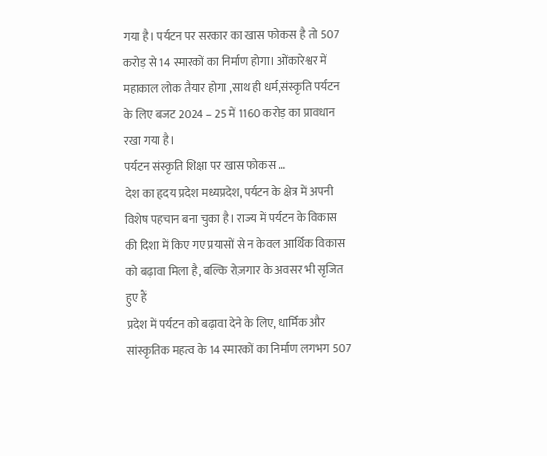गया है। पर्यटन पर सरकार का खास फोकस है तो 507 करोड़ से 14 स्मारकों का निर्माण होगा। ओंकारेश्वर में महाकाल लोक तैयार होगा ,साथ ही धर्म,संस्कृति पर्यटन के लिए बजट 2024 – 25 में 1160 करोड़ का प्रावधान रखा गया है।
पर्यटन संस्कृति शिक्षा पर खास फोकस …
देश का हृदय प्रदेश मध्यप्रदेश, पर्यटन के क्षेत्र में अपनी विशेष पहचान बना चुका है। राज्य में पर्यटन के विकास की दिशा में किए गए प्रयासों से न केवल आर्थिक विकास को बढ़ावा मिला है, बल्कि रोज़गार के अवसर भी सृजित हुए हैं
प्रदेश में पर्यटन को बढ़ावा देने के लिए, धार्मिक और सांस्कृतिक महत्व के 14 स्मारकों का निर्माण लगभग 507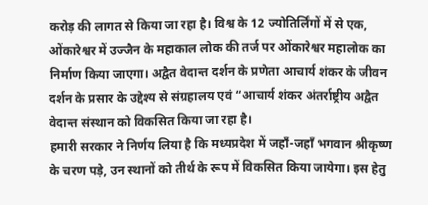करोड़ की लागत से किया जा रहा है। विश्व के 12 ज्योतिर्लिंगों में से एक, ओंकारेश्वर में उज्जैन के महाकाल लोक की तर्ज पर ओंकारेश्वर महालोक का निर्माण किया जाएगा। अद्वैत वेदान्त दर्शन के प्रणेता आचार्य शंकर के जीवन दर्शन के प्रसार के उद्देश्य से संग्रहालय एवं “आचार्य शंकर अंतर्राष्ट्रीय अद्वैत वेदान्त संस्थान को विकसित किया जा रहा है।
हमारी सरकार ने निर्णय लिया है कि मध्यप्रदेश में जहाँ-जहाँ भगवान श्रीकृष्ण के चरण पड़े, उन स्थानों को तीर्थ के रूप में विकसित किया जायेगा। इस हेतु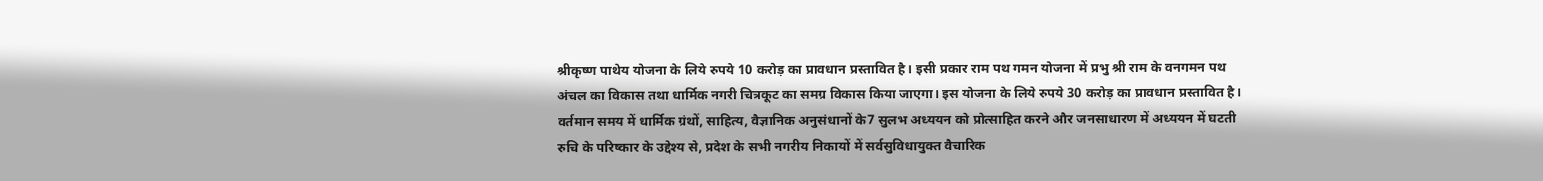श्रीकृष्ण पाथेय योजना के लिये रुपये 10 करोड़ का प्रावधान प्रस्तावित है। इसी प्रकार राम पथ गमन योजना में प्रभु श्री राम के वनगमन पथ अंचल का विकास तथा धार्मिक नगरी चित्रकूट का समग्र विकास किया जाएगा। इस योजना के लिये रुपये 30 करोड़ का प्रावधान प्रस्तावित है। वर्तमान समय में धार्मिक ग्रंथों, साहित्य, वैज्ञानिक अनुसंधानों के7 सुलभ अध्ययन को प्रोत्साहित करने और जनसाधारण में अध्ययन में घटती रुचि के परिष्कार के उद्देश्य से, प्रदेश के सभी नगरीय निकायों में सर्वसुविधायुक्त वैचारिक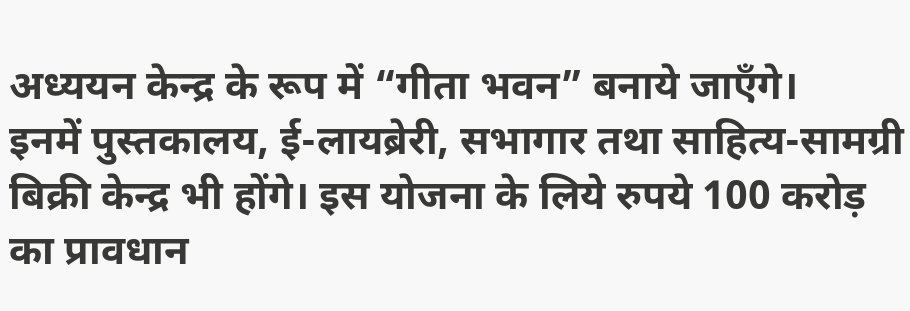अध्ययन केन्द्र के रूप में “गीता भवन” बनाये जाएँगे।
इनमें पुस्तकालय, ई-लायब्रेरी, सभागार तथा साहित्य-सामग्री बिक्री केन्द्र भी होंगे। इस योजना के लिये रुपये 100 करोड़ का प्रावधान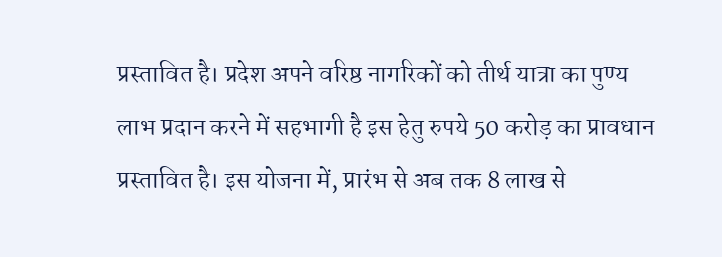प्रस्तावित है। प्रदेश अपने वरिष्ठ नागरिकों को तीर्थ यात्रा का पुण्य लाभ प्रदान करने में सहभागी है इस हेतु रुपये 50 करोड़ का प्रावधान प्रस्तावित है। इस योजना में, प्रारंभ से अब तक 8 लाख से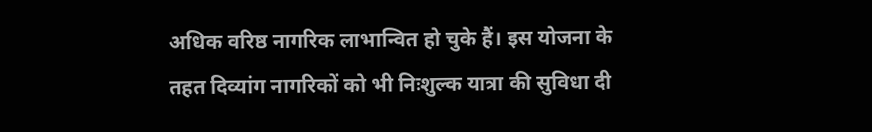अधिक वरिष्ठ नागरिक लाभान्वित हो चुके हैं। इस योजना के तहत दिव्यांग नागरिकों को भी निःशुल्क यात्रा की सुविधा दी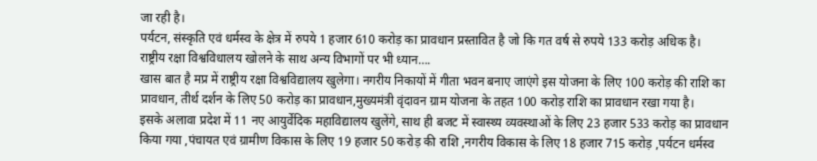जा रही है।
पर्यटन, संस्कृति एवं धर्मस्व के क्षेत्र में रुपये 1 हजार 610 करोड़ का प्रावधान प्रस्तावित है जो कि गत वर्ष से रुपये 133 करोड़ अधिक है।
राष्ट्रीय रक्षा विश्वविधालय खोलने के साथ अन्य विभागों पर भी ध्यान….
खास बात है मप्र में राष्ट्रीय रक्षा विश्वविद्यालय खुलेगा। नगरीय निकायों में गीता भवन बनाए जाएंगे इस योजना के लिए 100 करोड़ की राशि का प्रावधान, तीर्थ दर्शन के लिए 50 करोड़ का प्रावधान,मुख्यमंत्री वृंदावन ग्राम योजना के तहत 100 करोड़ राशि का प्रावधान रखा गया है।
इसके अलावा प्रदेश में 11 नए आयुर्वेदिक महाविद्यालय खुलेंगे, साथ ही बजट में स्वास्थ्य व्यवस्थाओं के लिए 23 हजार 533 करोड़ का प्रावधान किया गया ,पंचायत एवं ग्रामीण विकास के लिए 19 हजार 50 करोड़ की राशि ,नगरीय विकास के लिए 18 हजार 715 करोड़ ,पर्यटन धर्मस्व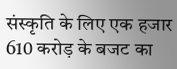संस्कृति के लिए एक हजार 610 करोड़ के बजट का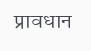प्रावधान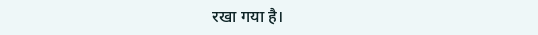रखा गया है।